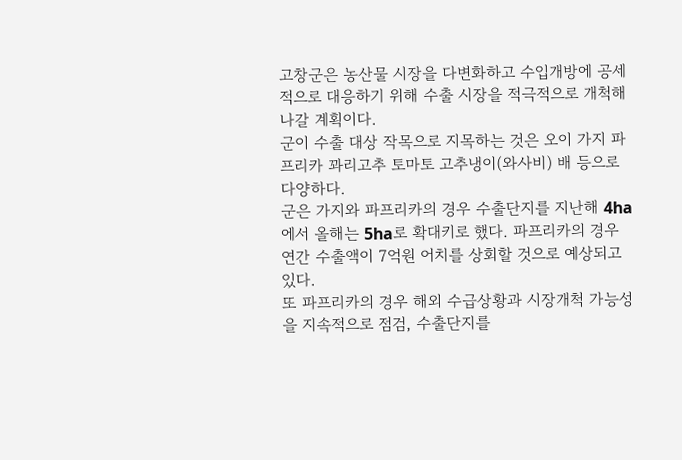고창군은 농산물 시장을 다변화하고 수입개방에 공세적으로 대응하기 위해 수출 시장을 적극적으로 개척해 나갈 계획이다.
군이 수출 대상 작목으로 지목하는 것은 오이 가지 파프리카 꽈리고추 토마토 고추냉이(와사비) 배 등으로 다양하다.
군은 가지와 파프리카의 경우 수출단지를 지난해 4ha에서 올해는 5ha로 확대키로 했다. 파프리카의 경우 연간 수출액이 7억원 어치를 상회할 것으로 예상되고 있다.
또 파프리카의 경우 해외 수급상황과 시장개척 가능성을 지속적으로 점검, 수출단지를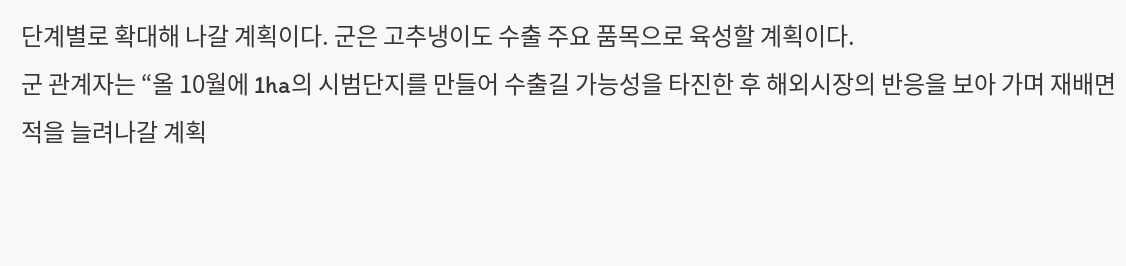단계별로 확대해 나갈 계획이다. 군은 고추냉이도 수출 주요 품목으로 육성할 계획이다.
군 관계자는 “올 10월에 1ha의 시범단지를 만들어 수출길 가능성을 타진한 후 해외시장의 반응을 보아 가며 재배면적을 늘려나갈 계획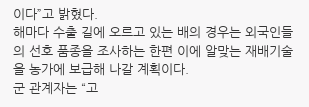이다”고 밝혔다.
해마다 수출 길에 오르고 있는 배의 경우는 외국인들의 선호 품종을 조사하는 한편 이에 알맞는 재배기술을 농가에 보급해 나갈 계획이다.
군 관계자는 “고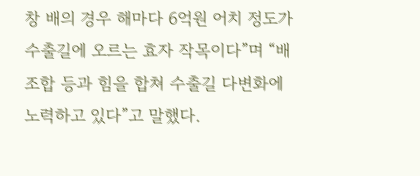창 배의 경우 해마다 6억원 어치 정도가 수출길에 오르는 효자 작목이다”며 “배 조합 등과 힘을 합쳐 수출길 다변화에 노력하고 있다”고 말했다.